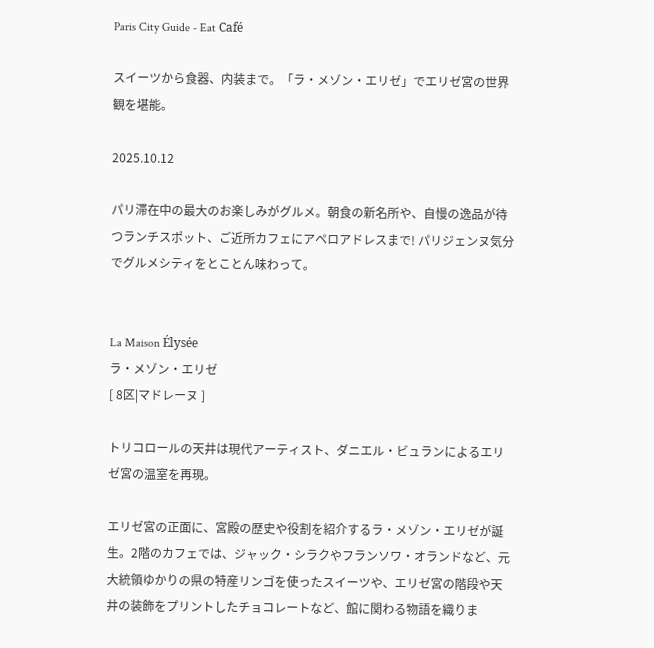Paris City Guide - Eat Café

スイーツから食器、内装まで。「ラ・メゾン・エリゼ」でエリゼ宮の世界観を堪能。

2025.10.12

パリ滞在中の最大のお楽しみがグルメ。朝食の新名所や、自慢の逸品が待つランチスポット、ご近所カフェにアペロアドレスまで! パリジェンヌ気分でグルメシティをとことん味わって。


La Maison Élysée
ラ・メゾン・エリゼ
[ 8区|マドレーヌ ]

トリコロールの天井は現代アーティスト、ダニエル・ビュランによるエリゼ宮の温室を再現。

エリゼ宮の正面に、宮殿の歴史や役割を紹介するラ・メゾン・エリゼが誕生。2階のカフェでは、ジャック・シラクやフランソワ・オランドなど、元大統領ゆかりの県の特産リンゴを使ったスイーツや、エリゼ宮の階段や天井の装飾をプリントしたチョコレートなど、館に関わる物語を織りま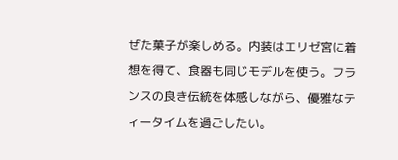ぜた菓子が楽しめる。内装はエリゼ宮に着想を得て、食器も同じモデルを使う。フランスの良き伝統を体感しながら、優雅なティータイムを過ごしたい。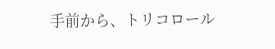手前から、トリコロール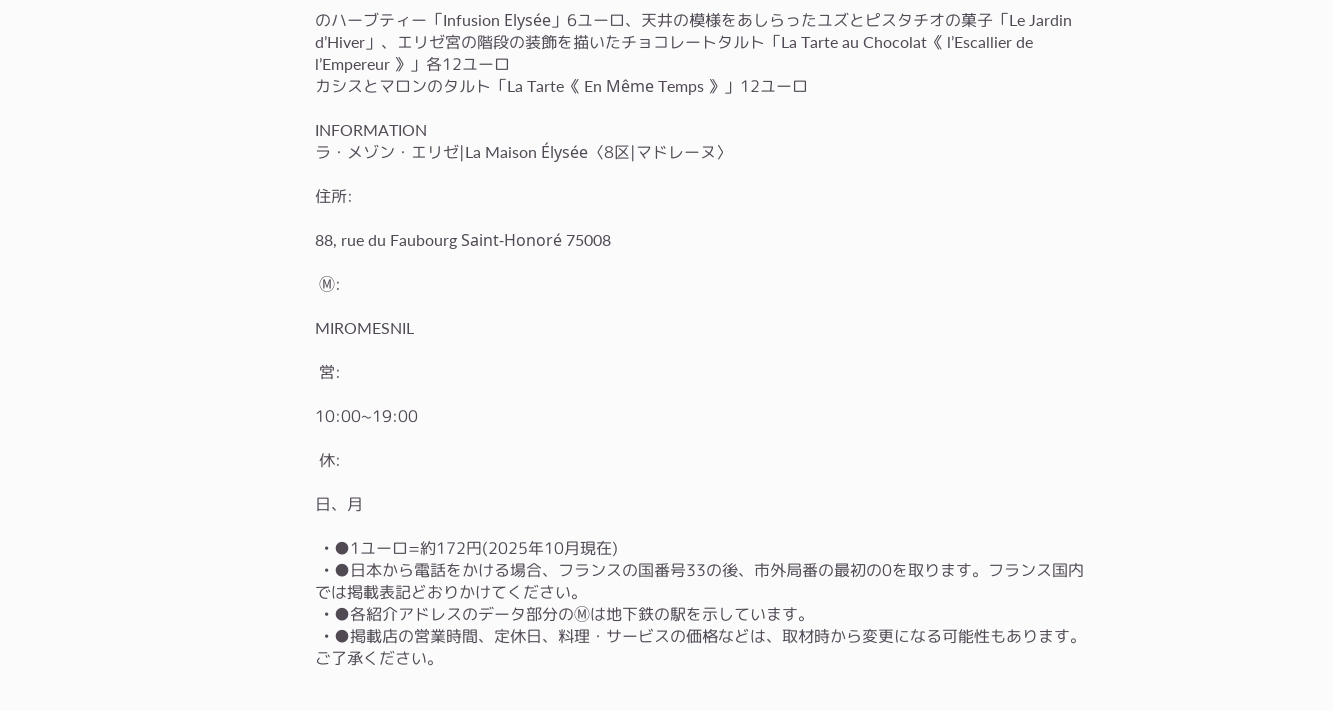のハーブティー「Infusion Elysée」6ユーロ、天井の模様をあしらったユズとピスタチオの菓子「Le Jardin d’Hiver」、エリゼ宮の階段の装飾を描いたチョコレートタルト「La Tarte au Chocolat《 l’Escallier de l’Empereur 》」各12ユーロ
カシスとマロンのタルト「La Tarte《 En Même Temps 》」12ユーロ

INFORMATION
ラ・メゾン・エリゼ|La Maison Élysée〈8区|マドレーヌ〉

住所:

88, rue du Faubourg Saint-Honoré 75008

 Ⓜ:

MIROMESNIL

 営:

10:00~19:00

 休:

日、月

  • ●1ユーロ=約172円(2025年10月現在)
  • ●日本から電話をかける場合、フランスの国番号33の後、市外局番の最初の0を取ります。フランス国内では掲載表記どおりかけてください。
  • ●各紹介アドレスのデータ部分のⓂは地下鉄の駅を示しています。
  • ●掲載店の営業時間、定休日、料理・サービスの価格などは、取材時から変更になる可能性もあります。ご了承ください。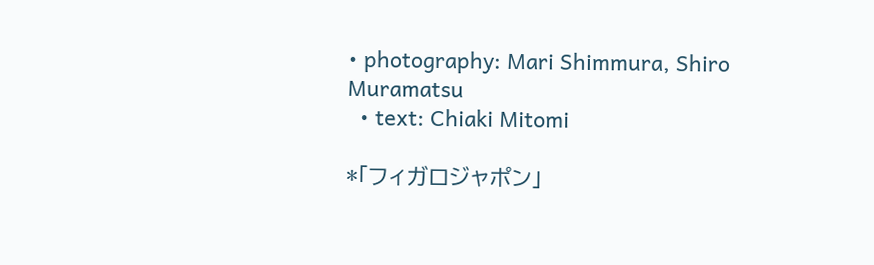• photography: Mari Shimmura, Shiro Muramatsu
  • text: Chiaki Mitomi

*「フィガロジャポン」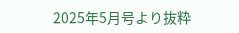2025年5月号より抜粋